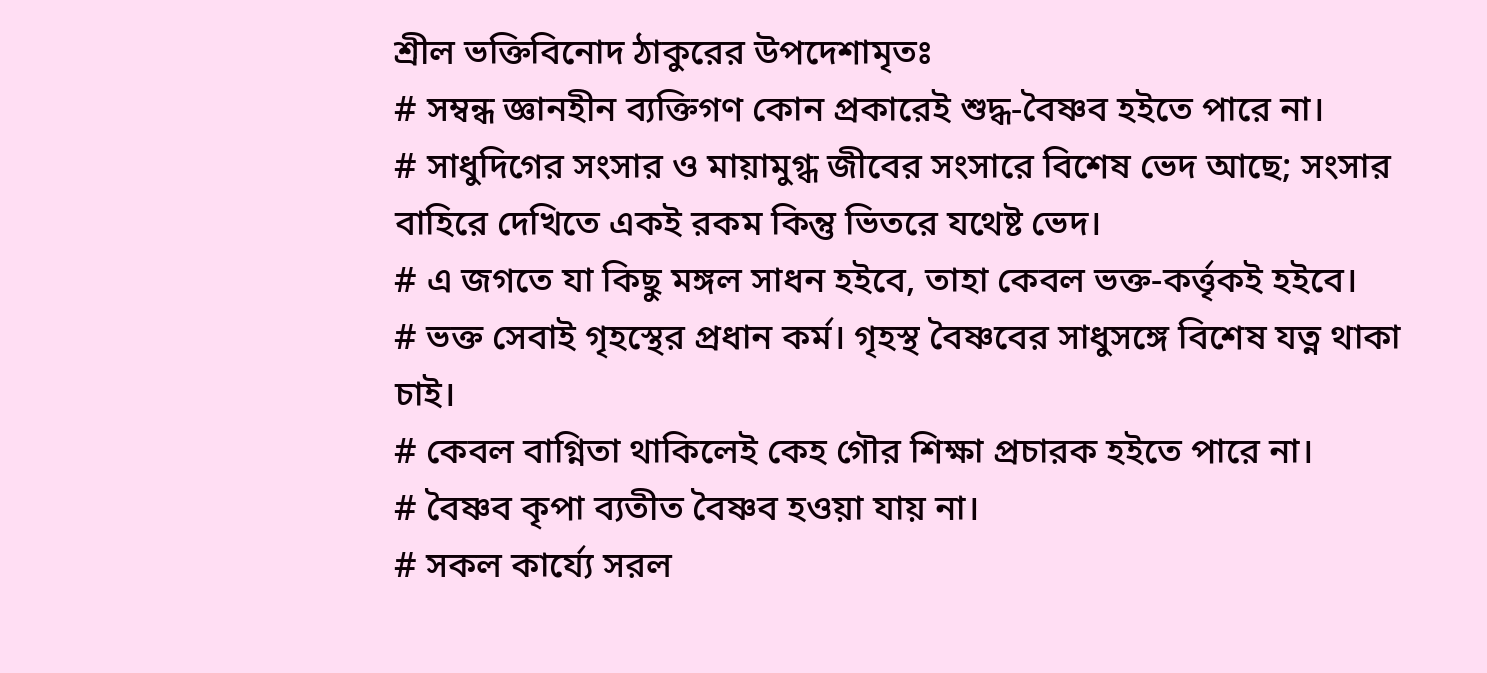শ্রীল ভক্তিবিনোদ ঠাকুরের উপদেশামৃতঃ
# সম্বন্ধ জ্ঞানহীন ব্যক্তিগণ কোন প্রকারেই শুদ্ধ-বৈষ্ণব হইতে পারে না।
# সাধুদিগের সংসার ও মায়ামুগ্ধ জীবের সংসারে বিশেষ ভেদ আছে; সংসার বাহিরে দেখিতে একই রকম কিন্তু ভিতরে যথেষ্ট ভেদ।
# এ জগতে যা কিছু মঙ্গল সাধন হইবে, তাহা কেবল ভক্ত-কর্ত্তৃকই হইবে।
# ভক্ত সেবাই গৃহস্থের প্রধান কর্ম। গৃহস্থ বৈষ্ণবের সাধুসঙ্গে বিশেষ যত্ন থাকা চাই।
# কেবল বাগ্নিতা থাকিলেই কেহ গৌর শিক্ষা প্রচারক হইতে পারে না।
# বৈষ্ণব কৃপা ব্যতীত বৈষ্ণব হওয়া যায় না।
# সকল কার্য্যে সরল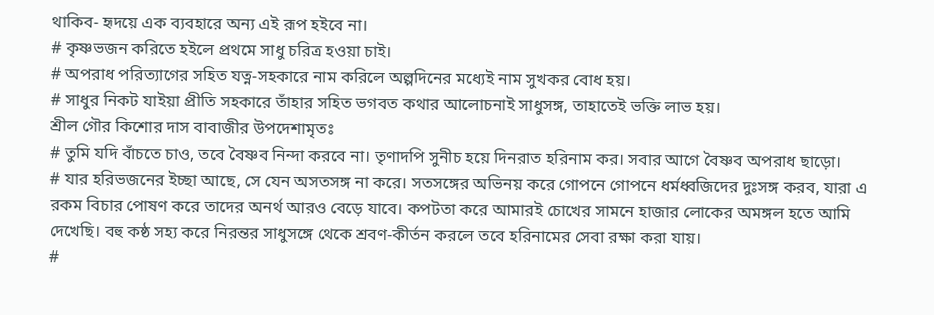থাকিব- হৃদয়ে এক ব্যবহারে অন্য এই রূপ হইবে না।
# কৃষ্ণভজন করিতে হইলে প্রথমে সাধু চরিত্র হওয়া চাই।
# অপরাধ পরিত্যাগের সহিত যত্ন-সহকারে নাম করিলে অল্পদিনের মধ্যেই নাম সুখকর বোধ হয়।
# সাধুর নিকট যাইয়া প্রীতি সহকারে তাঁহার সহিত ভগবত কথার আলোচনাই সাধুসঙ্গ, তাহাতেই ভক্তি লাভ হয়।
শ্রীল গৌর কিশোর দাস বাবাজীর উপদেশামৃতঃ
# তুমি যদি বাঁচতে চাও, তবে বৈষ্ণব নিন্দা করবে না। তৃণাদপি সুনীচ হয়ে দিনরাত হরিনাম কর। সবার আগে বৈষ্ণব অপরাধ ছাড়ো।
# যার হরিভজনের ইচ্ছা আছে, সে যেন অসতসঙ্গ না করে। সতসঙ্গের অভিনয় করে গোপনে গোপনে ধর্মধ্বজিদের দুঃসঙ্গ করব, যারা এ রকম বিচার পোষণ করে তাদের অনর্থ আরও বেড়ে যাবে। কপটতা করে আমারই চোখের সামনে হাজার লোকের অমঙ্গল হতে আমি দেখেছি। বহু কষ্ঠ সহ্য করে নিরন্তর সাধুসঙ্গে থেকে শ্রবণ-কীর্তন করলে তবে হরিনামের সেবা রক্ষা করা যায়।
#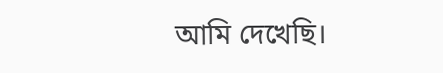আমি দেখেছি।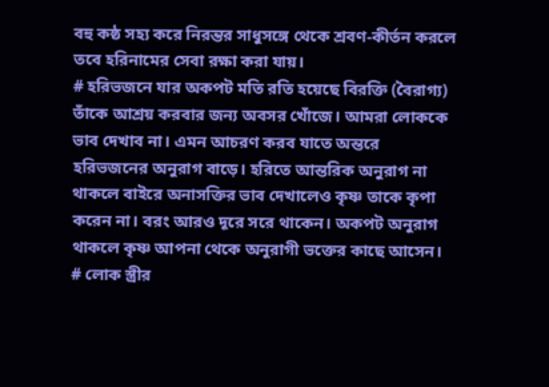বহু কষ্ঠ সহ্য করে নিরন্তর সাধুসঙ্গে থেকে শ্রবণ-কীর্তন করলে তবে হরিনামের সেবা রক্ষা করা যায়।
# হরিভজনে যার অকপট মতি রতি হয়েছে বিরক্তি (বৈরাগ্য) তাঁকে আশ্রয় করবার জন্য অবসর খোঁজে। আমরা লোককে ভাব দেখাব না। এমন আচরণ করব যাতে অন্তরে হরিভজনের অনুরাগ বাড়ে। হরিতে আন্তরিক অনুরাগ না থাকলে বাইরে অনাসক্তির ভাব দেখালেও কৃষ্ণ তাকে কৃপা করেন না। বরং আরও দূরে সরে থাকেন। অকপট অনুরাগ থাকলে কৃষ্ণ আপনা থেকে অনুরাগী ভক্তের কাছে আসেন।
# লোক স্ত্রীর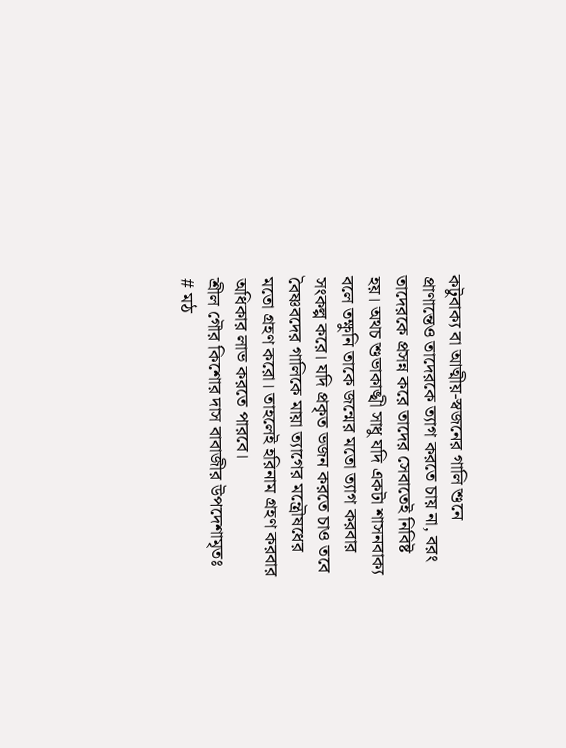কটুবাক্য বা আত্মীয়-স্বজনের গালি শুনে প্রাণান্তেও তাদেরকে ত্যাগ করতে চায় না, বরং তাদেরকে প্রসন্ন করে তাদের সেবাতেই নিবিষ্ট হয়। অথচ শুভাকাঙ্খী সাধু যদি একটা শাসনবাক্য বলে তক্ষুনি তাকে জন্মের মতো ত্যাগ করবার সংকল্প করে। যদি প্রকৃত ভজন করতে চাও তবে বৈষ্ণবদের গালিকে মায়া ত্যাগের মন্ত্রৌষধের মতো গ্রহণ করো। তাহলেই হরিনাম গ্রহণ করবার অধিকার লাভ করতে পারবে।
শ্রীল গৌর কিশোর দাস বাবাজীর উপদেশামৃতঃ
# মঠ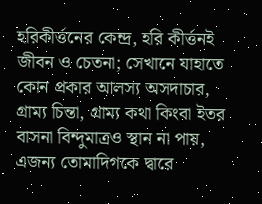হরিকীর্ত্তনের কেন্দ্র, হরি কীর্ত্তনই জীবন ও চেতনা; সেখানে যাহাতে কোন প্রকার আলস্য অসদাচার, গ্রাম্য চিন্তা, গ্রাম্য কথা কিংবা ইতর বাসনা বিন্দুমাত্রও স্থান না পায়, এজন্য তোমাদিগকে দ্বারে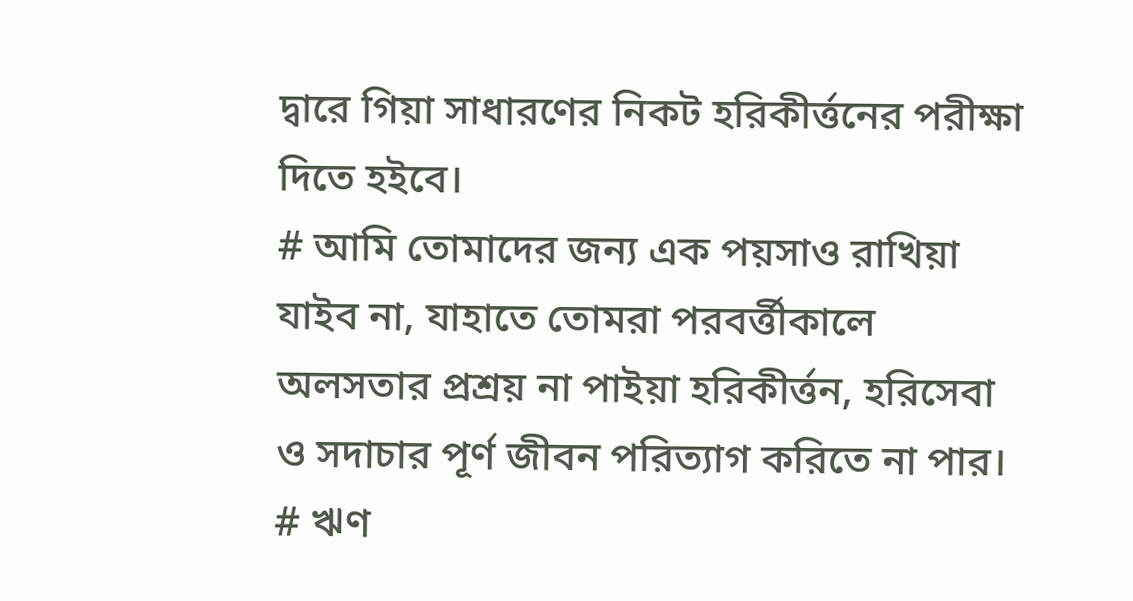দ্বারে গিয়া সাধারণের নিকট হরিকীর্ত্তনের পরীক্ষা দিতে হইবে।
# আমি তোমাদের জন্য এক পয়সাও রাখিয়া যাইব না, যাহাতে তোমরা পরবর্ত্তীকালে অলসতার প্রশ্রয় না পাইয়া হরিকীর্ত্তন, হরিসেবা ও সদাচার পূর্ণ জীবন পরিত্যাগ করিতে না পার।
# ঋণ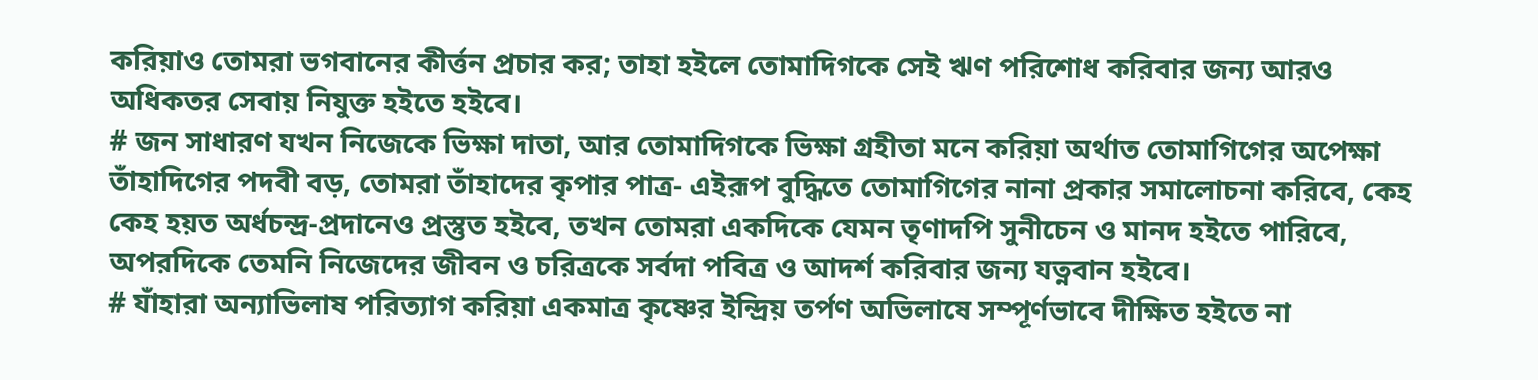করিয়াও তোমরা ভগবানের কীর্ত্তন প্রচার কর; তাহা হইলে তোমাদিগকে সেই ঋণ পরিশোধ করিবার জন্য আরও অধিকতর সেবায় নিযুক্ত হইতে হইবে।
# জন সাধারণ যখন নিজেকে ভিক্ষা দাতা, আর তোমাদিগকে ভিক্ষা গ্রহীতা মনে করিয়া অর্থাত তোমাগিগের অপেক্ষা তাঁহাদিগের পদবী বড়, তোমরা তাঁহাদের কৃপার পাত্র- এইরূপ বুদ্ধিতে তোমাগিগের নানা প্রকার সমালোচনা করিবে, কেহ কেহ হয়ত অর্ধচন্দ্র-প্রদানেও প্রস্তুত হইবে, তখন তোমরা একদিকে যেমন তৃণাদপি সুনীচেন ও মানদ হইতে পারিবে, অপরদিকে তেমনি নিজেদের জীবন ও চরিত্রকে সর্বদা পবিত্র ও আদর্শ করিবার জন্য যত্নবান হইবে।
# যাঁহারা অন্যাভিলাষ পরিত্যাগ করিয়া একমাত্র কৃষ্ণের ইন্দ্রিয় তর্পণ অভিলাষে সম্পূর্ণভাবে দীক্ষিত হইতে না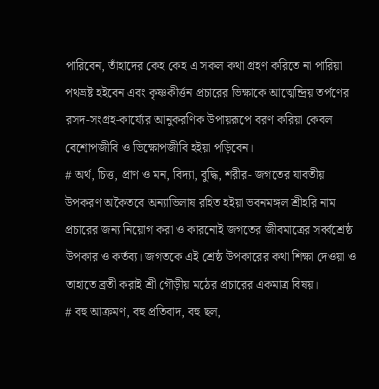পারিবেন, তাঁহাদের কেহ কেহ এ সকল কথা গ্রহণ করিতে না পারিয়া পথভ্রষ্ট হইবেন এবং কৃষ্ণকীর্ত্তন প্রচারের ভিক্ষাকে আত্মেন্দ্রিয় তর্পণের রসদ-সংগ্রহ-কার্য্যের আনুকরণিক উপায়রূপে বরণ করিয়া কেবল বেশোপজীবি ও ভিক্ষোপজীবি হইয়া পড়িবেন।
# অর্থ, চিত্ত, প্রাণ ও মন, বিদ্যা, বুদ্ধি, শরীর- জগতের যাবতীয় উপকরণ অকৈতবে অন্যাভিলাষ রহিত হইয়া ভবনমঙ্গল শ্রীহরি নাম প্রচারের জন্য নিয়োগ করা ও কারনোই জগতের জীবমাত্রের সর্ব্বশ্রেষ্ঠ উপকার ও কর্তব্য। জগতকে এই শ্রেষ্ঠ উপকারের কথা শিক্ষা দেওয়া ও তাহাতে ব্রতী করাই শ্রী গৌড়ীয় মঠের প্রচারের একমাত্র বিষয়।
# বহু আক্রমণ, বহু প্রতিবাদ, বহু ছল,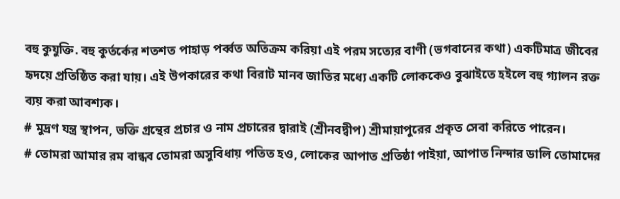বহু কুযুক্তি. বহু কুর্তর্কের শতশত পাহাড় পর্ব্বত অতিক্রম করিয়া এই পরম সত্যের বাণী (ভগবানের কথা) একটিমাত্র জীবের হৃদয়ে প্রতিষ্ঠিত করা যায়। এই উপকারের কথা বিরাট মানব জাতির মধ্যে একটি লোককেও বুঝাইতে হইলে বহু গ্যালন রক্ত ব্যয় করা আবশ্যক।
# মুদ্রণ যন্ত্র স্থাপন, ভক্তি গ্রন্থের প্রচার ও নাম প্রচারের দ্বারাই (শ্রীনবদ্বীপ) শ্রীমায়াপুরের প্রকৃত সেবা করিতে পারেন।
# তোমরা আমার রম বান্ধব তোমরা অসুবিধায় পতিত হও, লোকের আপাত প্রতিষ্ঠা পাইয়া, আপাত নিন্দার ডালি তোমাদের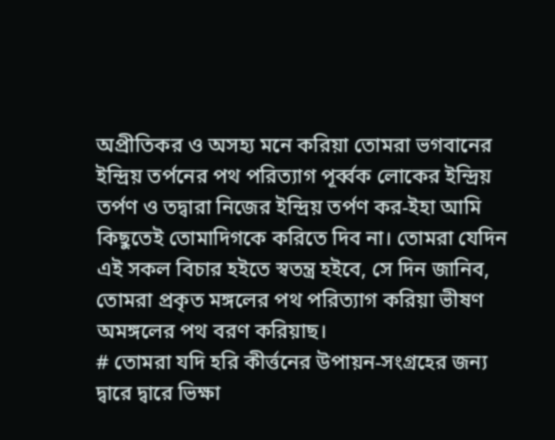অপ্রীতিকর ও অসহ্য মনে করিয়া তোমরা ভগবানের ইন্দ্রিয় তর্পনের পথ পরিত্যাগ পূর্ব্বক লোকের ইন্দ্রিয় তর্পণ ও তদ্বারা নিজের ইন্দ্রিয় তর্পণ কর-ইহা আমি কিছুতেই তোমাদিগকে করিতে দিব না। তোমরা যেদিন এই সকল বিচার হইতে স্বতন্ত্র হইবে, সে দিন জানিব, তোমরা প্রকৃত মঙ্গলের পথ পরিত্যাগ করিয়া ভীষণ অমঙ্গলের পথ বরণ করিয়াছ।
# তোমরা যদি হরি কীর্ত্তনের উপায়ন-সংগ্রহের জন্য দ্বারে দ্বারে ভিক্ষা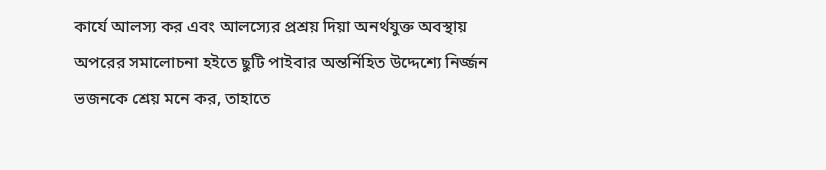কার্যে আলস্য কর এবং আলস্যের প্রশ্রয় দিয়া অনর্থযুক্ত অবস্থায় অপরের সমালোচনা হইতে ছুটি পাইবার অন্তর্নিহিত উদ্দেশ্যে নির্জ্জন ভজনকে শ্রেয় মনে কর, তাহাতে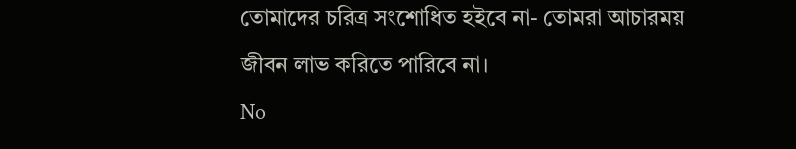তোমাদের চরিত্র সংশোধিত হইবে না- তোমরা আচারময় জীবন লাভ করিতে পারিবে না।
No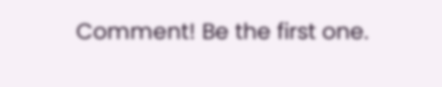Comment! Be the first one.